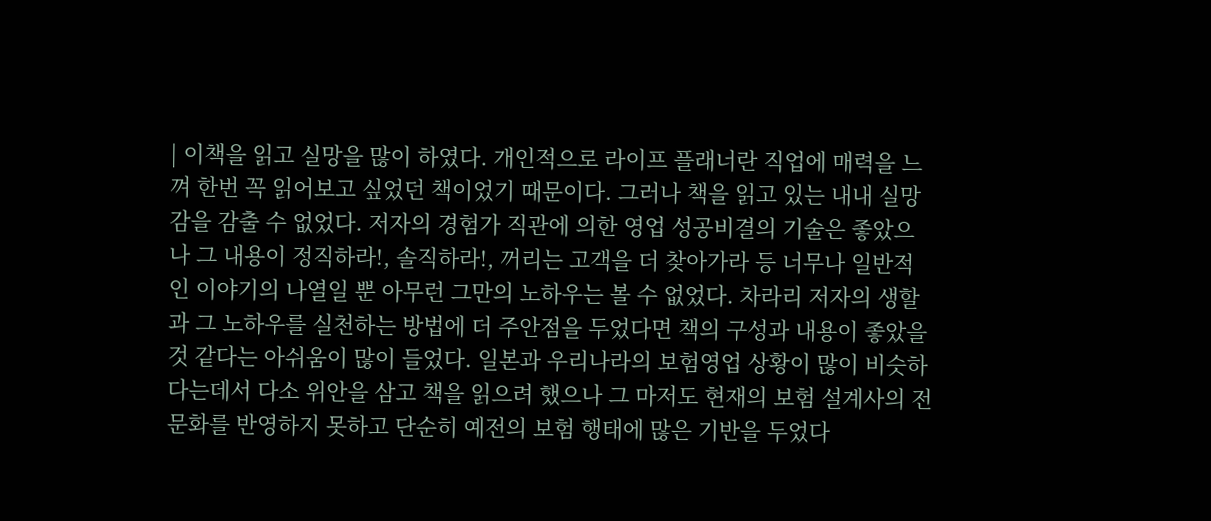| 이책을 읽고 실망을 많이 하였다. 개인적으로 라이프 플래너란 직업에 매력을 느껴 한번 꼭 읽어보고 싶었던 책이었기 때문이다. 그러나 책을 읽고 있는 내내 실망감을 감출 수 없었다. 저자의 경험가 직관에 의한 영업 성공비결의 기술은 좋았으나 그 내용이 정직하라!, 솔직하라!, 꺼리는 고객을 더 찾아가라 등 너무나 일반적인 이야기의 나열일 뿐 아무런 그만의 노하우는 볼 수 없었다. 차라리 저자의 생할과 그 노하우를 실천하는 방법에 더 주안점을 두었다면 책의 구성과 내용이 좋았을것 같다는 아쉬움이 많이 들었다. 일본과 우리나라의 보험영업 상황이 많이 비슷하다는데서 다소 위안을 삼고 책을 읽으려 했으나 그 마저도 현재의 보험 설계사의 전문화를 반영하지 못하고 단순히 예전의 보험 행태에 많은 기반을 두었다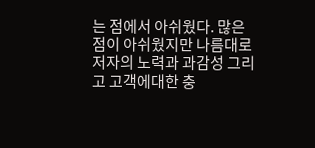는 점에서 아쉬웠다. 많은 점이 아쉬웠지만 나름대로 저자의 노력과 과감성 그리고 고객에대한 충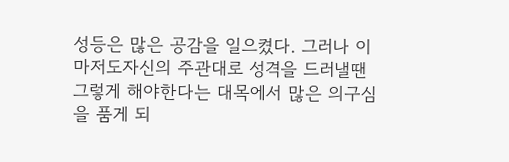성등은 많은 공감을 일으켰다. 그러나 이 마저도자신의 주관대로 성격을 드러낼땐 그렇게 해야한다는 대목에서 많은 의구심을 품게 되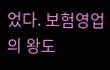었다. 보험영업의 왕도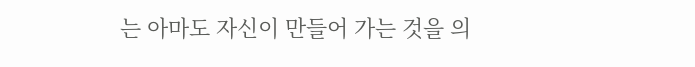는 아마도 자신이 만들어 가는 것을 의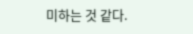미하는 것 같다.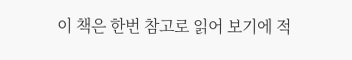이 책은 한번 참고로 읽어 보기에 적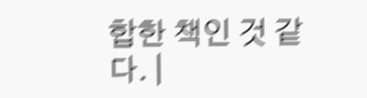합한 책인 것 같다. |